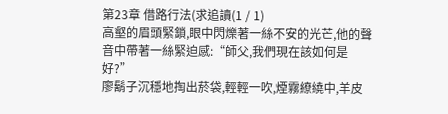第23章 借路行法(求追讀(1 / 1)
高壑的眉頭緊鎖,眼中閃爍著一絲不安的光芒,他的聲音中帶著一絲緊迫感:“師父,我們現在該如何是好?”
廖鬍子沉穩地掏出菸袋,輕輕一吹,煙霧繚繞中,羊皮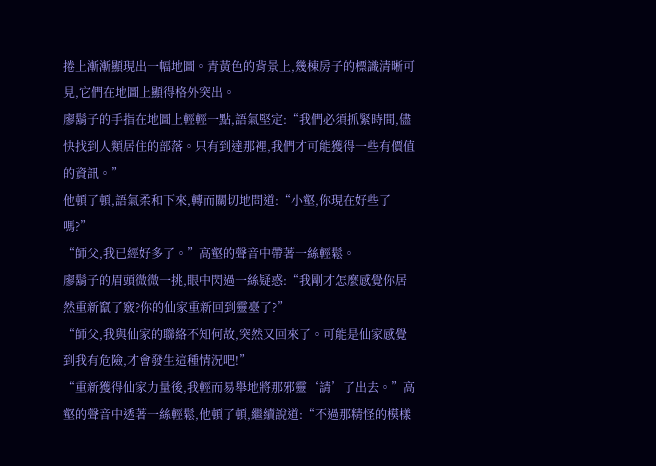捲上漸漸顯現出一幅地圖。青黃色的背景上,幾棟房子的標識清晰可見,它們在地圖上顯得格外突出。
廖鬍子的手指在地圖上輕輕一點,語氣堅定:“我們必須抓緊時間,儘快找到人類居住的部落。只有到達那裡,我們才可能獲得一些有價值的資訊。”
他頓了頓,語氣柔和下來,轉而關切地問道:“小壑,你現在好些了嗎?”
“師父,我已經好多了。”高壑的聲音中帶著一絲輕鬆。
廖鬍子的眉頭微微一挑,眼中閃過一絲疑惑:“我剛才怎麼感覺你居然重新竄了竅?你的仙家重新回到靈臺了?”
“師父,我與仙家的聯絡不知何故,突然又回來了。可能是仙家感覺到我有危險,才會發生這種情況吧!”
“重新獲得仙家力量後,我輕而易舉地將那邪靈‘請’了出去。”高壑的聲音中透著一絲輕鬆,他頓了頓,繼續說道:“不過那精怪的模樣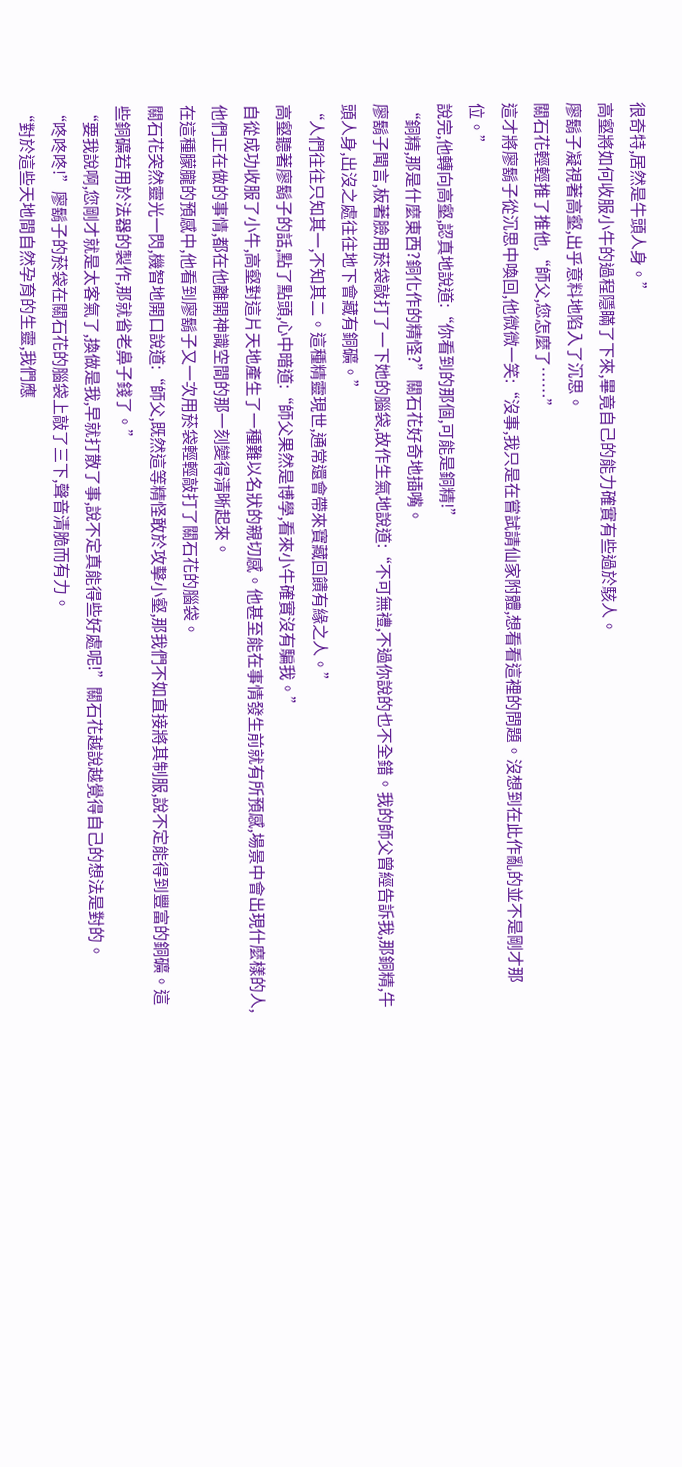很奇特,居然是牛頭人身。”
高壑將如何收服小牛的過程隱瞞了下來,畢竟自己的能力確實有些過於駭人。
廖鬍子凝視著高壑,出乎意料地陷入了沉思。
關石花輕輕推了推他,“師父,您怎麼了……”
這才將廖鬍子從沉思中喚回,他微微一笑:“沒事,我只是在嘗試請仙家附體,想看看這裡的問題。沒想到在此作亂的並不是剛才那位。”
說完,他轉向高壑,認真地說道:“你看到的那個,可能是銅精!”
“銅精,那是什麼東西?銅化作的精怪?”關石花好奇地插嘴。
廖鬍子聞言,板著臉用菸袋敲打了一下她的腦袋,故作生氣地說道:“不可無禮,不過你說的也不全錯。我的師父曾經告訴我,那銅精,牛頭人身,出沒之處往往地下會藏有銅礦。”
“人們往往只知其一,不知其二。這種精靈現世,通常還會帶來寶藏回饋有緣之人。”
高壑聽著廖鬍子的話,點了點頭,心中暗道:“師父果然是博學,看來小牛確實沒有騙我。”
自從成功收服了小牛,高壑對這片天地產生了一種難以名狀的親切感。他甚至能在事情發生前就有所預感,場景中會出現什麼樣的人,他們正在做的事情,都在他離開神識空間的那一刻變得清晰起來。
在這種朦朧的預感中,他看到廖鬍子又一次用菸袋輕輕敲打了關石花的腦袋。
關石花突然靈光一閃,機智地開口說道:“師父,既然這等精怪敢於攻擊小壑,那我們不如直接將其制服,說不定能得到豐富的銅礦。這些銅礦若用於法器的製作,那就省老鼻子錢了。”
“要我說啊,您剛才就是太客氣了,換做是我,早就打散了事,說不定真能得些好處呢!”關石花越說越覺得自己的想法是對的。
“咚咚咚!”廖鬍子的菸袋在關石花的腦袋上敲了三下,聲音清脆而有力。
“對於這些天地間自然孕育的生靈,我們應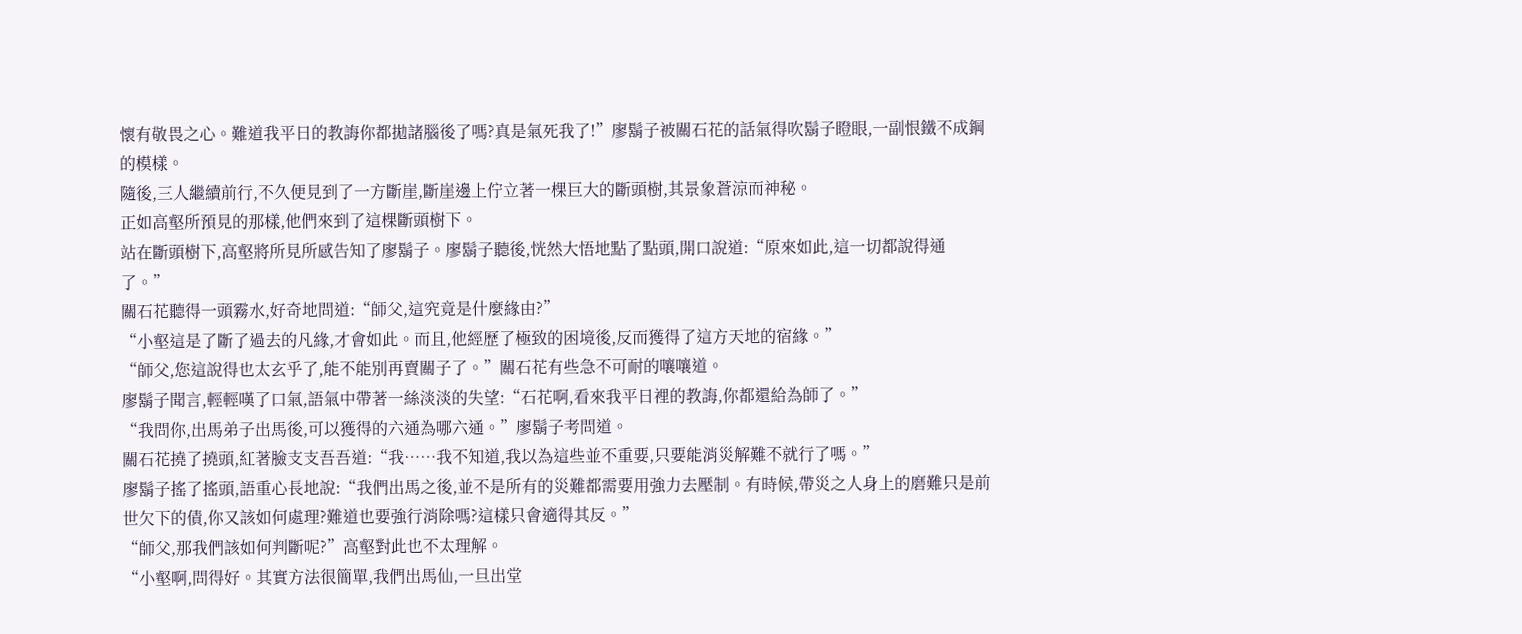懷有敬畏之心。難道我平日的教誨你都拋諸腦後了嗎?真是氣死我了!”廖鬍子被關石花的話氣得吹鬍子瞪眼,一副恨鐵不成鋼的模樣。
隨後,三人繼續前行,不久便見到了一方斷崖,斷崖邊上佇立著一棵巨大的斷頭樹,其景象蒼涼而神秘。
正如高壑所預見的那樣,他們來到了這棵斷頭樹下。
站在斷頭樹下,高壑將所見所感告知了廖鬍子。廖鬍子聽後,恍然大悟地點了點頭,開口說道:“原來如此,這一切都說得通了。”
關石花聽得一頭霧水,好奇地問道:“師父,這究竟是什麼緣由?”
“小壑這是了斷了過去的凡緣,才會如此。而且,他經歷了極致的困境後,反而獲得了這方天地的宿緣。”
“師父,您這說得也太玄乎了,能不能別再賣關子了。”關石花有些急不可耐的嚷嚷道。
廖鬍子聞言,輕輕嘆了口氣,語氣中帶著一絲淡淡的失望:“石花啊,看來我平日裡的教誨,你都還給為師了。”
“我問你,出馬弟子出馬後,可以獲得的六通為哪六通。”廖鬍子考問道。
關石花撓了撓頭,紅著臉支支吾吾道:“我……我不知道,我以為這些並不重要,只要能消災解難不就行了嗎。”
廖鬍子搖了搖頭,語重心長地說:“我們出馬之後,並不是所有的災難都需要用強力去壓制。有時候,帶災之人身上的磨難只是前世欠下的債,你又該如何處理?難道也要強行消除嗎?這樣只會適得其反。”
“師父,那我們該如何判斷呢?”高壑對此也不太理解。
“小壑啊,問得好。其實方法很簡單,我們出馬仙,一旦出堂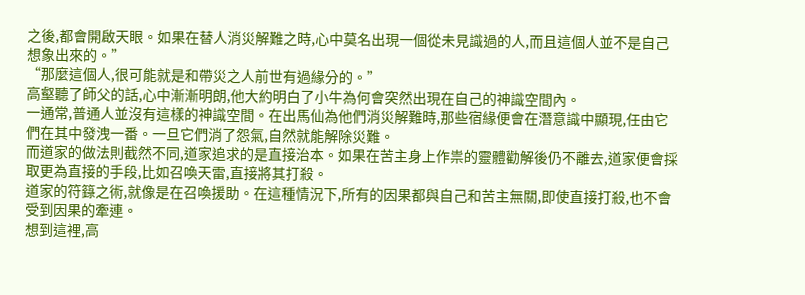之後,都會開啟天眼。如果在替人消災解難之時,心中莫名出現一個從未見識過的人,而且這個人並不是自己想象出來的。”
“那麼這個人,很可能就是和帶災之人前世有過緣分的。”
高壑聽了師父的話,心中漸漸明朗,他大約明白了小牛為何會突然出現在自己的神識空間內。
一通常,普通人並沒有這樣的神識空間。在出馬仙為他們消災解難時,那些宿緣便會在潛意識中顯現,任由它們在其中發洩一番。一旦它們消了怨氣,自然就能解除災難。
而道家的做法則截然不同,道家追求的是直接治本。如果在苦主身上作祟的靈體勸解後仍不離去,道家便會採取更為直接的手段,比如召喚天雷,直接將其打殺。
道家的符籙之術,就像是在召喚援助。在這種情況下,所有的因果都與自己和苦主無關,即使直接打殺,也不會受到因果的牽連。
想到這裡,高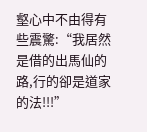壑心中不由得有些震驚:“我居然是借的出馬仙的路,行的卻是道家的法!!!”